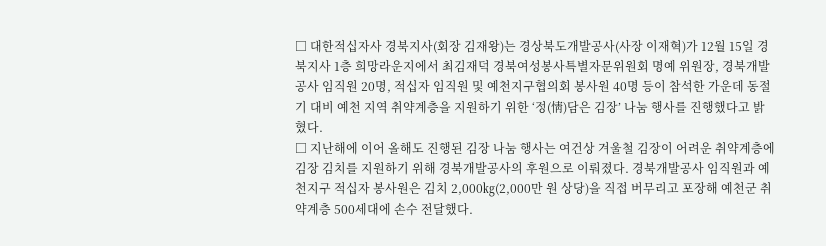□ 대한적십자사 경북지사(회장 김재왕)는 경상북도개발공사(사장 이재혁)가 12월 15일 경북지사 1층 희망라운지에서 최김재덕 경북여성봉사특별자문위원회 명예 위원장, 경북개발공사 임직원 20명, 적십자 임직원 및 예천지구협의회 봉사원 40명 등이 참석한 가운데 동절기 대비 예천 지역 취약계층을 지원하기 위한 ‘정(情)담은 김장’ 나눔 행사를 진행했다고 밝혔다.
□ 지난해에 이어 올해도 진행된 김장 나눔 행사는 여건상 겨울철 김장이 어려운 취약계층에 김장 김치를 지원하기 위해 경북개발공사의 후원으로 이뤄졌다. 경북개발공사 임직원과 예천지구 적십자 봉사원은 김치 2,000㎏(2,000만 원 상당)을 직접 버무리고 포장해 예천군 취약계층 500세대에 손수 전달했다.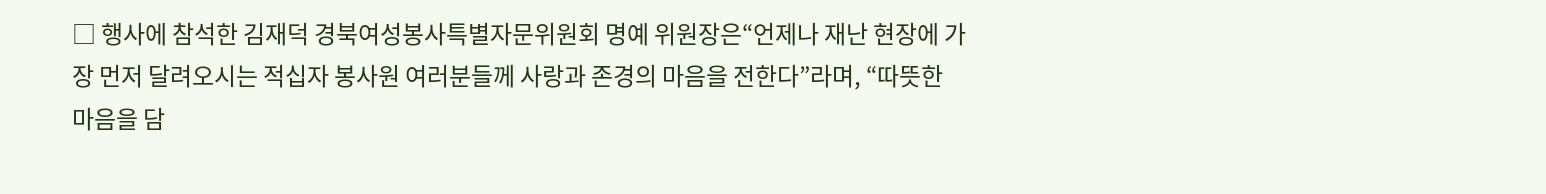□ 행사에 참석한 김재덕 경북여성봉사특별자문위원회 명예 위원장은“언제나 재난 현장에 가장 먼저 달려오시는 적십자 봉사원 여러분들께 사랑과 존경의 마음을 전한다”라며, “따뜻한 마음을 담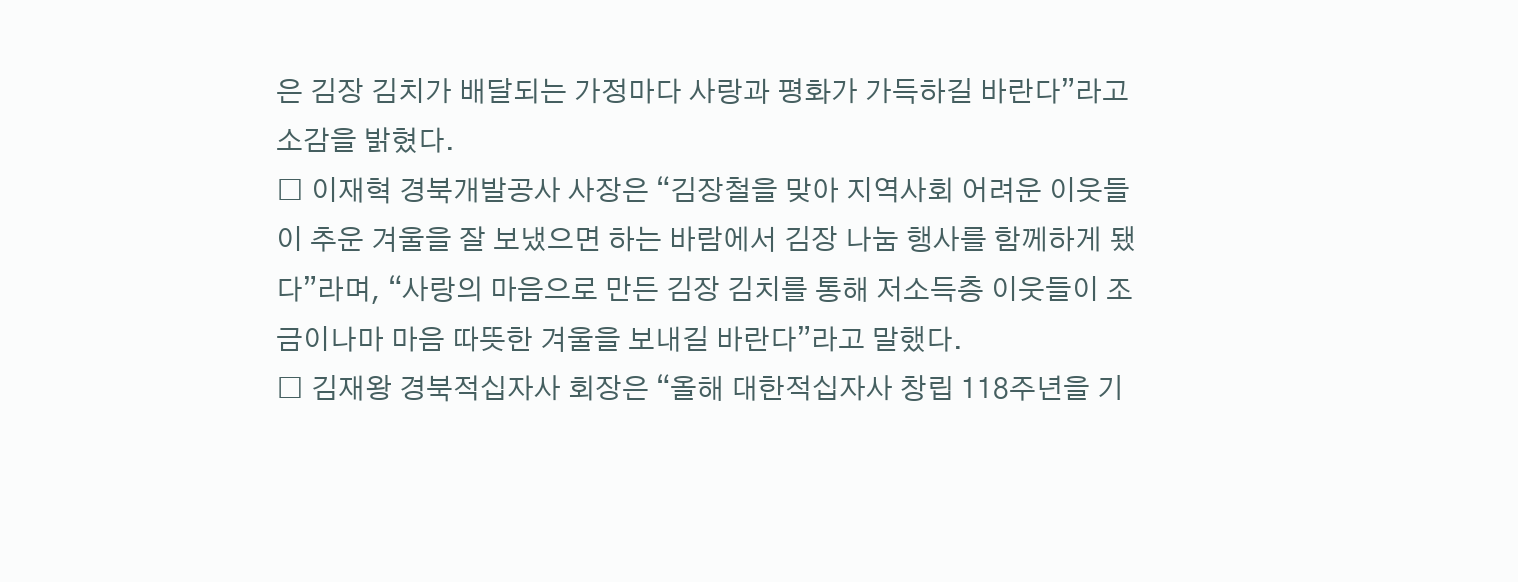은 김장 김치가 배달되는 가정마다 사랑과 평화가 가득하길 바란다”라고 소감을 밝혔다.
□ 이재혁 경북개발공사 사장은 “김장철을 맞아 지역사회 어려운 이웃들이 추운 겨울을 잘 보냈으면 하는 바람에서 김장 나눔 행사를 함께하게 됐다”라며, “사랑의 마음으로 만든 김장 김치를 통해 저소득층 이웃들이 조금이나마 마음 따뜻한 겨울을 보내길 바란다”라고 말했다.
□ 김재왕 경북적십자사 회장은 “올해 대한적십자사 창립 118주년을 기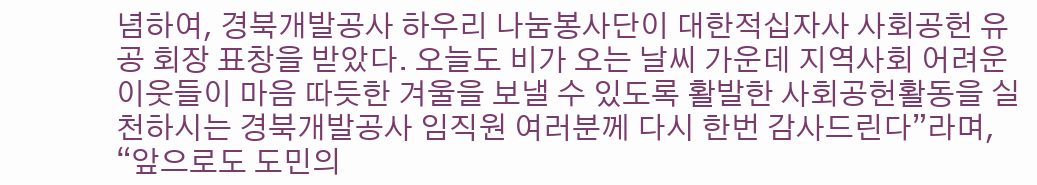념하여, 경북개발공사 하우리 나눔봉사단이 대한적십자사 사회공헌 유공 회장 표창을 받았다. 오늘도 비가 오는 날씨 가운데 지역사회 어려운 이웃들이 마음 따듯한 겨울을 보낼 수 있도록 활발한 사회공헌활동을 실천하시는 경북개발공사 임직원 여러분께 다시 한번 감사드린다”라며, “앞으로도 도민의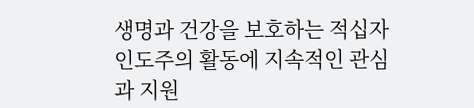생명과 건강을 보호하는 적십자 인도주의 활동에 지속적인 관심과 지원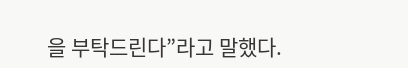을 부탁드린다”라고 말했다.